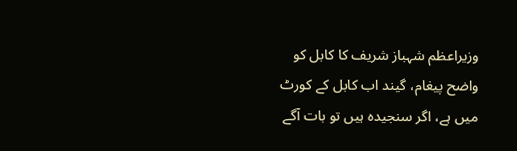وزیراعظم شہباز شریف کا کابل کو واضح پیغام، گیند اب کابل کے کورٹ میں ہے، اگر سنجیدہ ہیں تو بات آگے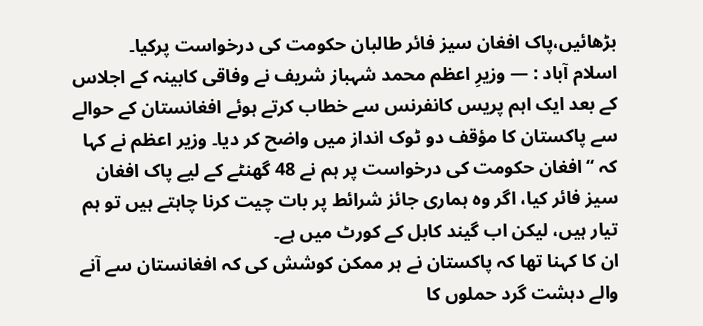بڑھائیں،پاک افغان سیز فائر طالبان حکومت کی درخواست پرکیا۔
اسلام آباد : — وزیرِ اعظم محمد شہباز شریف نے وفاقی کابینہ کے اجلاس کے بعد ایک اہم پریس کانفرنس سے خطاب کرتے ہوئے افغانستان کے حوالے سے پاکستان کا مؤقف دو ٹوک انداز میں واضح کر دیا۔ وزیر اعظم نے کہا کہ “افغان حکومت کی درخواست پر ہم نے 48 گھنٹے کے لیے پاک افغان سیز فائر کیا، اگر وہ ہماری جائز شرائط پر بات چیت کرنا چاہتے ہیں تو ہم تیار ہیں، لیکن اب گیند کابل کے کورٹ میں ہے۔
ان کا کہنا تھا کہ پاکستان نے ہر ممکن کوشش کی کہ افغانستان سے آنے والے دہشت گرد حملوں کا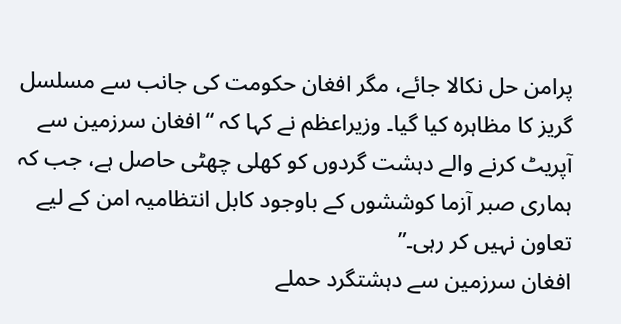پرامن حل نکالا جائے، مگر افغان حکومت کی جانب سے مسلسل گریز کا مظاہرہ کیا گیا۔ وزیراعظم نے کہا کہ “افغان سرزمین سے آپریٹ کرنے والے دہشت گردوں کو کھلی چھٹی حاصل ہے، جب کہ ہماری صبر آزما کوششوں کے باوجود کابل انتظامیہ امن کے لیے تعاون نہیں کر رہی۔”
افغان سرزمین سے دہشتگرد حملے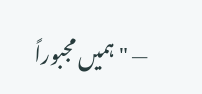— "ہمیں مجبوراً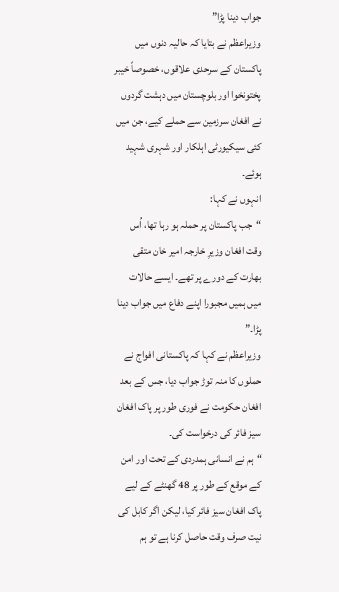جواب دینا پڑا”
وزیراعظم نے بتایا کہ حالیہ دنوں میں پاکستان کے سرحدی علاقوں، خصوصاً خیبر پختونخوا اور بلوچستان میں دہشت گردوں نے افغان سرزمین سے حملے کیے، جن میں کئی سیکیورٹی اہلکار اور شہری شہید ہوئے۔
انہوں نے کہا:
“جب پاکستان پر حملہ ہو رہا تھا، اُس وقت افغان وزیرِ خارجہ امیر خان متقی بھارت کے دورے پر تھے۔ ایسے حالات میں ہمیں مجبورا اپنے دفاع میں جواب دینا پڑا۔”
وزیراعظم نے کہا کہ پاکستانی افواج نے حملوں کا منہ توڑ جواب دیا، جس کے بعد افغان حکومت نے فوری طور پر پاک افغان سیز فائر کی درخواست کی۔
“ہم نے انسانی ہمدردی کے تحت اور امن کے موقع کے طور پر 48 گھنٹے کے لیے پاک افغان سیز فائر کیا، لیکن اگر کابل کی نیت صرف وقت حاصل کرنا ہے تو ہم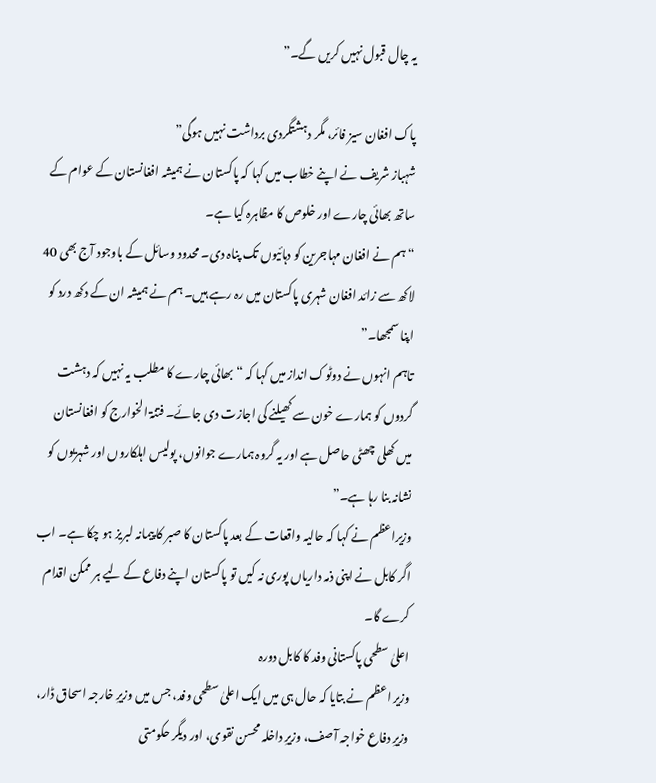یہ چال قبول نہیں کریں گے۔”

پاک افغان سیز فائر، مگر دہشتگردی برداشت نہیں ہوگی”
شہباز شریف نے اپنے خطاب میں کہا کہ پاکستان نے ہمیشہ افغانستان کے عوام کے ساتھ بھائی چارے اور خلوص کا مظاہرہ کیا ہے۔
“ہم نے افغان مہاجرین کو دہائیوں تک پناہ دی۔ محدود وسائل کے باوجود آج بھی 40 لاکھ سے زائد افغان شہری پاکستان میں رہ رہے ہیں۔ ہم نے ہمیشہ ان کے دکھ درد کو اپنا سمجھا۔”
تاہم انہوں نے دوٹوک انداز میں کہا کہ “بھائی چارے کا مطلب یہ نہیں کہ دہشت گردوں کو ہمارے خون سے کھیلنے کی اجازت دی جائے۔ فتنۃ الخوارج کو افغانستان میں کھلی چھٹی حاصل ہے اور یہ گروہ ہمارے جوانوں، پولیس اہلکاروں اور شہریوں کو نشانہ بنا رہا ہے۔”
وزیراعظم نے کہا کہ حالیہ واقعات کے بعد پاکستان کا صبر کا پیمانہ لبریز ہو چکا ہے۔ اب اگر کابل نے اپنی ذمہ داریاں پوری نہ کیں تو پاکستان اپنے دفاع کے لیے ہر ممکن اقدام کرے گا۔
اعلیٰ سطحی پاکستانی وفد کا کابل دورہ
وزیر اعظم نے بتایا کہ حال ہی میں ایک اعلیٰ سطحی وفد، جس میں وزیرِ خارجہ اسحاق ڈار، وزیرِ دفاع خواجہ آصف، وزیرِ داخلہ محسن نقوی، اور دیگر حکومتی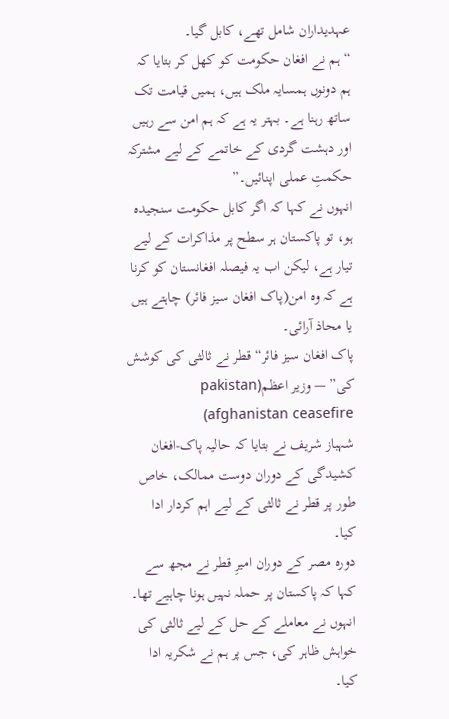عہدیداران شامل تھے، کابل گیا۔
“ہم نے افغان حکومت کو کھل کر بتایا کہ ہم دونوں ہمسایہ ملک ہیں، ہمیں قیامت تک ساتھ رہنا ہے۔ بہتر یہ ہے کہ ہم امن سے رہیں اور دہشت گردی کے خاتمے کے لیے مشترکہ حکمتِ عملی اپنائیں۔”
انہوں نے کہا کہ اگر کابل حکومت سنجیدہ ہو، تو پاکستان ہر سطح پر مذاکرات کے لیے تیار ہے، لیکن اب یہ فیصلہ افغانستان کو کرنا ہے کہ وہ امن(پاک افغان سیز فائر) چاہتے ہیں یا محاذ آرائی۔
پاک افغان سیز فائر“قطر نے ثالثی کی کوشش کی” — وزیر اعظم(pakistan afghanistan ceasefire)
شہباز شریف نے بتایا کہ حالیہ پاک-افغان کشیدگی کے دوران دوست ممالک، خاص طور پر قطر نے ثالثی کے لیے اہم کردار ادا کیا۔
دورہ مصر کے دوران امیرِ قطر نے مجھ سے کہا کہ پاکستان پر حملہ نہیں ہونا چاہیے تھا۔ انہوں نے معاملے کے حل کے لیے ثالثی کی خواہش ظاہر کی، جس پر ہم نے شکریہ ادا کیا۔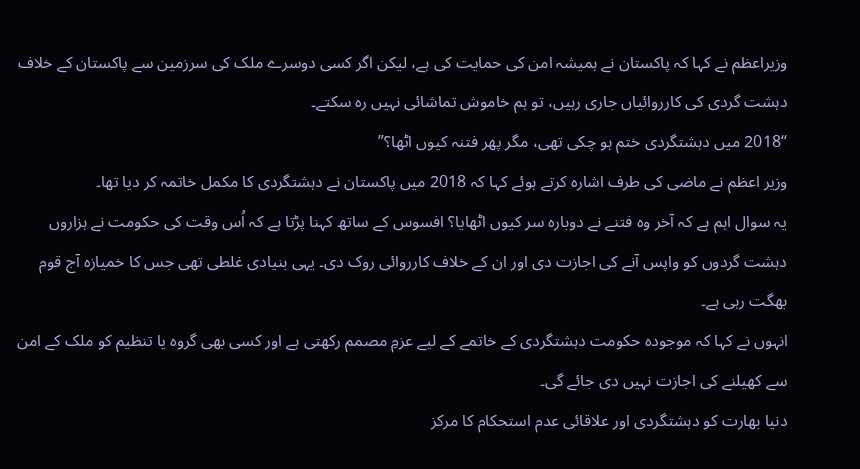وزیراعظم نے کہا کہ پاکستان نے ہمیشہ امن کی حمایت کی ہے، لیکن اگر کسی دوسرے ملک کی سرزمین سے پاکستان کے خلاف دہشت گردی کی کارروائیاں جاری رہیں، تو ہم خاموش تماشائی نہیں رہ سکتے۔
“2018 میں دہشتگردی ختم ہو چکی تھی، مگر پھر فتنہ کیوں اٹھا؟”
وزیر اعظم نے ماضی کی طرف اشارہ کرتے ہوئے کہا کہ 2018 میں پاکستان نے دہشتگردی کا مکمل خاتمہ کر دیا تھا۔
یہ سوال اہم ہے کہ آخر وہ فتنے نے دوبارہ سر کیوں اٹھایا؟ افسوس کے ساتھ کہنا پڑتا ہے کہ اُس وقت کی حکومت نے ہزاروں دہشت گردوں کو واپس آنے کی اجازت دی اور ان کے خلاف کارروائی روک دی۔ یہی بنیادی غلطی تھی جس کا خمیازہ آج قوم بھگت رہی ہے۔
انہوں نے کہا کہ موجودہ حکومت دہشتگردی کے خاتمے کے لیے عزمِ مصمم رکھتی ہے اور کسی بھی گروہ یا تنظیم کو ملک کے امن سے کھیلنے کی اجازت نہیں دی جائے گی۔
دنیا بھارت کو دہشتگردی اور علاقائی عدم استحکام کا مرکز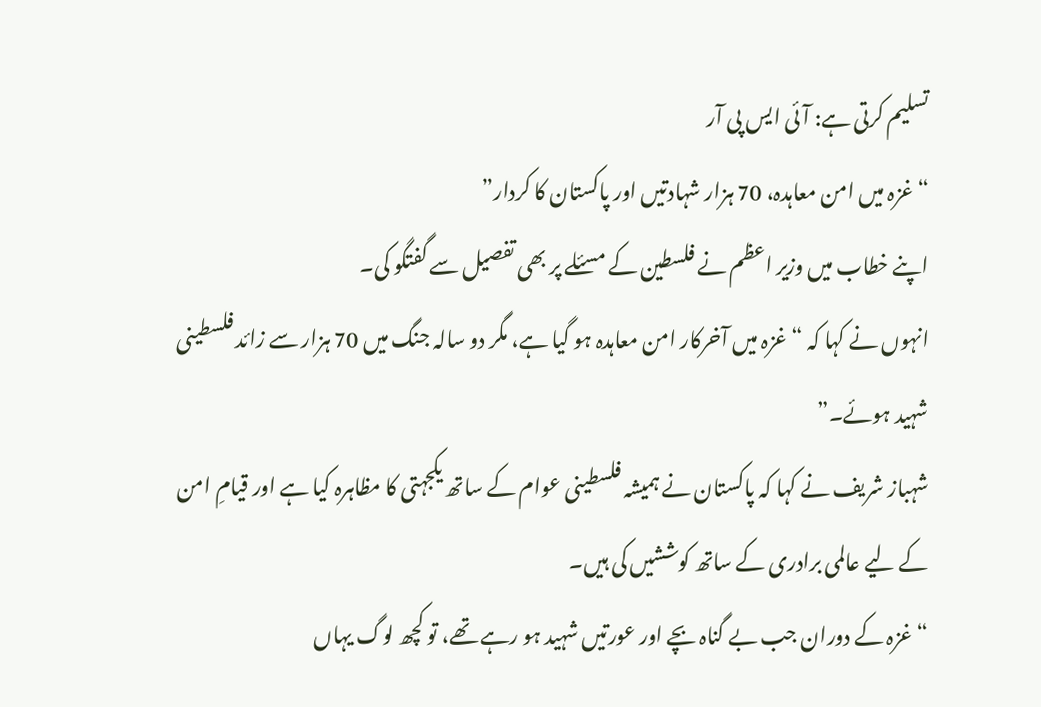تسلیم کرتی ہے: آئی ایس پی آر
“غزہ میں امن معاہدہ، 70 ہزار شہادتیں اور پاکستان کا کردار”
اپنے خطاب میں وزیر اعظم نے فلسطین کے مسئلے پر بھی تفصیل سے گفتگو کی۔
انہوں نے کہا کہ “غزہ میں آخرکار امن معاہدہ ہو گیا ہے، مگر دو سالہ جنگ میں 70 ہزار سے زائد فلسطینی شہید ہوئے۔”
شہباز شریف نے کہا کہ پاکستان نے ہمیشہ فلسطینی عوام کے ساتھ یکجہتی کا مظاہرہ کیا ہے اور قیامِ امن کے لیے عالمی برادری کے ساتھ کوششیں کی ہیں۔
“غزہ کے دوران جب بے گناہ بچے اور عورتیں شہید ہو رہے تھے، تو کچھ لوگ یہاں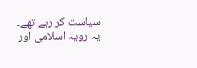سیاست کر رہے تھے۔ یہ رویہ اسلامی اور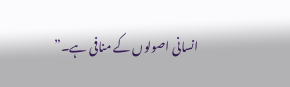انسانی اصولوں کے منافی ہے۔”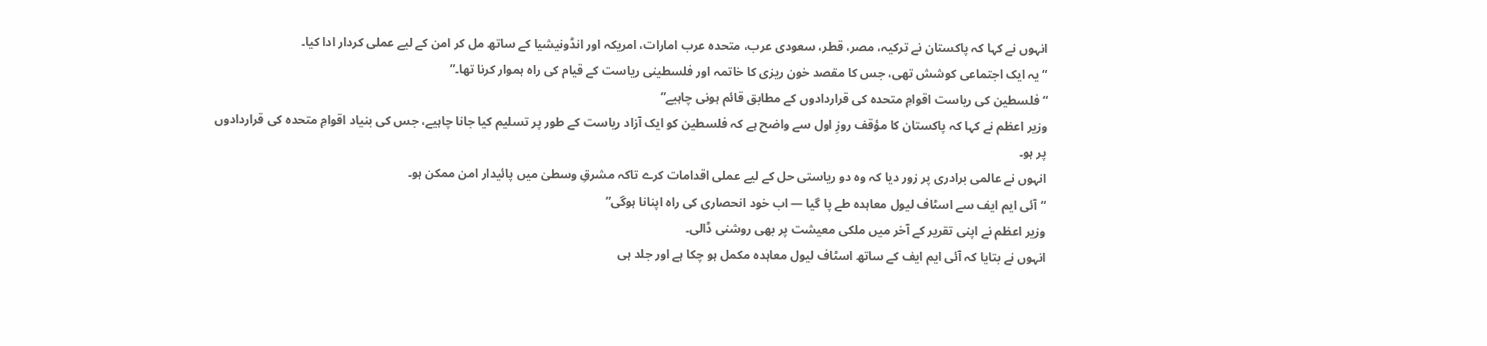انہوں نے کہا کہ پاکستان نے ترکیہ، مصر، قطر، سعودی عرب، متحدہ عرب امارات، امریکہ اور انڈونیشیا کے ساتھ مل کر امن کے لیے عملی کردار ادا کیا۔
“یہ ایک اجتماعی کوشش تھی، جس کا مقصد خون ریزی کا خاتمہ اور فلسطینی ریاست کے قیام کی راہ ہموار کرنا تھا۔”
“فلسطین کی ریاست اقوامِ متحدہ کی قراردادوں کے مطابق قائم ہونی چاہیے”
وزیر اعظم نے کہا کہ پاکستان کا مؤقف روزِ اول سے واضح ہے کہ فلسطین کو ایک آزاد ریاست کے طور پر تسلیم کیا جانا چاہیے، جس کی بنیاد اقوامِ متحدہ کی قراردادوں پر ہو۔
انہوں نے عالمی برادری پر زور دیا کہ وہ دو ریاستی حل کے لیے عملی اقدامات کرے تاکہ مشرقِ وسطیٰ میں پائیدار امن ممکن ہو۔
“آئی ایم ایف سے اسٹاف لیول معاہدہ طے پا گیا — اب خود انحصاری کی راہ اپنانا ہوگی”
وزیر اعظم نے اپنی تقریر کے آخر میں ملکی معیشت پر بھی روشنی ڈالی۔
انہوں نے بتایا کہ آئی ایم ایف کے ساتھ اسٹاف لیول معاہدہ مکمل ہو چکا ہے اور جلد ہی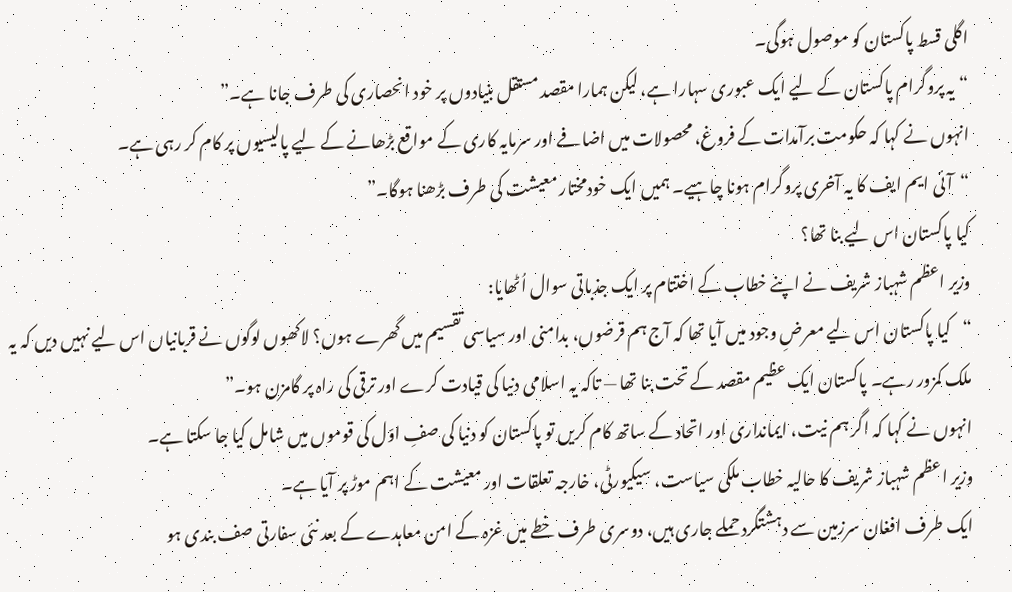اگلی قسط پاکستان کو موصول ہوگی۔
“یہ پروگرام پاکستان کے لیے ایک عبوری سہارا ہے، لیکن ہمارا مقصد مستقل بنیادوں پر خود انحصاری کی طرف جانا ہے۔”
انہوں نے کہا کہ حکومت برآمدات کے فروغ، محصولات میں اضافے اور سرمایہ کاری کے مواقع بڑھانے کے لیے پالیسیوں پر کام کر رہی ہے۔
“آئی ایم ایف کا یہ آخری پروگرام ہونا چاہیے۔ ہمیں ایک خودمختار معیشت کی طرف بڑھنا ہوگا۔”
کیا پاکستان اس لیے بنا تھا؟
وزیر اعظم شہباز شریف نے اپنے خطاب کے اختتام پر ایک جذباتی سوال اُٹھایا:
“کیا پاکستان اس لیے معرضِ وجود میں آیا تھا کہ آج ہم قرضوں، بدامنی اور سیاسی تقسیم میں گھرے ہوں؟ لاکھوں لوگوں نے قربانیاں اس لیے نہیں دیں کہ یہ ملک کمزور رہے۔ پاکستان ایک عظیم مقصد کے تحت بنا تھا — تاکہ یہ اسلامی دنیا کی قیادت کرے اور ترقی کی راہ پر گامزن ہو۔”
انہوں نے کہا کہ اگر ہم نیت، ایمانداری اور اتحاد کے ساتھ کام کریں تو پاکستان کو دنیا کی صفِ اوّل کی قوموں میں شامل کیا جا سکتا ہے۔
وزیر اعظم شہباز شریف کا حالیہ خطاب ملکی سیاست، سیکیورٹی، خارجہ تعلقات اور معیشت کے اہم موڑ پر آیا ہے۔
ایک طرف افغان سرزمین سے دہشتگرد حملے جاری ہیں، دوسری طرف خطے میں غزہ کے امن معاہدے کے بعد نئی سفارتی صف بندی ہو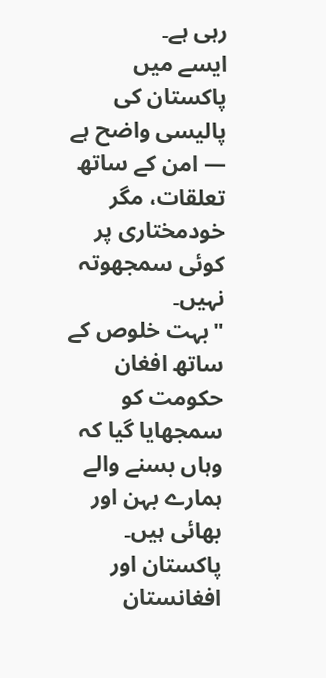رہی ہے۔
ایسے میں پاکستان کی پالیسی واضح ہے — امن کے ساتھ تعلقات، مگر خودمختاری پر کوئی سمجھوتہ نہیں۔
"بہت خلوص کے ساتھ افغان حکومت کو سمجھایا گیا کہ وہاں بسنے والے ہمارے بہن اور بھائی ہیں۔ پاکستان اور افغانستان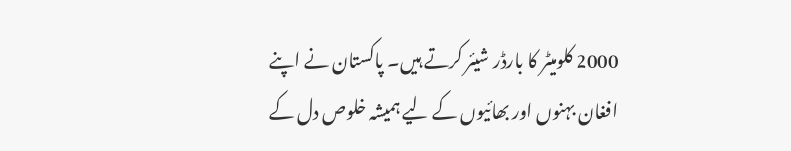2000 کلومیٹر کا بارڈر شیئر کرتے ہیں۔ پاکستان نے اپنے افغان بہنوں اور بھائیوں کے لیے ہمیشہ خلوص دل کے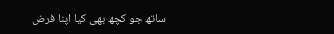ساتھ جو کچھ بھی کیا اپنا فرض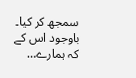سمجھ کر کیا۔
باوجود اس کے کہ ہمارے…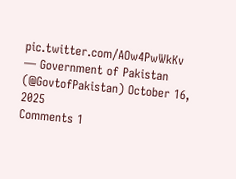pic.twitter.com/AOw4PwWkKv
— Government of Pakistan (@GovtofPakistan) October 16, 2025
Comments 1